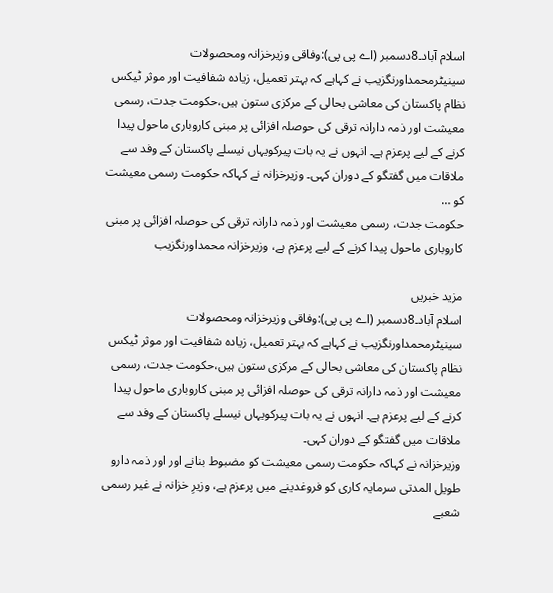اسلام آباد۔8دسمبر (اے پی پی):وفاقی وزیرخزانہ ومحصولات سینیٹرمحمداورنگزیب نے کہاہے کہ بہتر تعمیل، زیادہ شفافیت اور موثر ٹیکس نظام پاکستان کی معاشی بحالی کے مرکزی ستون ہیں،حکومت جدت، رسمی معیشت اور ذمہ دارانہ ترقی کی حوصلہ افزائی پر مبنی کاروباری ماحول پیدا کرنے کے لیے پرعزم ہے۔ انہوں نے یہ بات پیرکویہاں نیسلے پاکستان کے وفد سے ملاقات میں گفتگو کے دوران کہی۔ وزیرخزانہ نے کہاکہ حکومت رسمی معیشت کو …
حکومت جدت، رسمی معیشت اور ذمہ دارانہ ترقی کی حوصلہ افزائی پر مبنی کاروباری ماحول پیدا کرنے کے لیے پرعزم ہے، وزیرخزانہ محمداورنگزیب

مزید خبریں
اسلام آباد۔8دسمبر (اے پی پی):وفاقی وزیرخزانہ ومحصولات سینیٹرمحمداورنگزیب نے کہاہے کہ بہتر تعمیل، زیادہ شفافیت اور موثر ٹیکس نظام پاکستان کی معاشی بحالی کے مرکزی ستون ہیں،حکومت جدت، رسمی معیشت اور ذمہ دارانہ ترقی کی حوصلہ افزائی پر مبنی کاروباری ماحول پیدا کرنے کے لیے پرعزم ہے۔ انہوں نے یہ بات پیرکویہاں نیسلے پاکستان کے وفد سے ملاقات میں گفتگو کے دوران کہی۔
وزیرخزانہ نے کہاکہ حکومت رسمی معیشت کو مضبوط بنانے اور اور ذمہ دارو طویل المدتی سرمایہ کاری کو فروغدینے میں پرعزم ہے، وزیرِ خزانہ نے غیر رسمی شعبے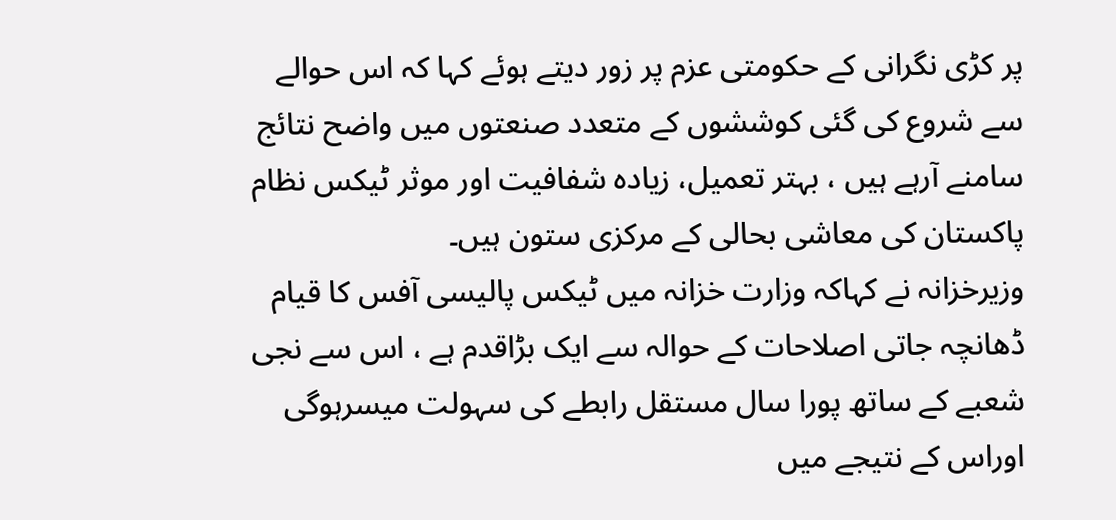پر کڑی نگرانی کے حکومتی عزم پر زور دیتے ہوئے کہا کہ اس حوالے سے شروع کی گئی کوششوں کے متعدد صنعتوں میں واضح نتائج سامنے آرہے ہیں ، بہتر تعمیل، زیادہ شفافیت اور موثر ٹیکس نظام پاکستان کی معاشی بحالی کے مرکزی ستون ہیں۔
وزیرخزانہ نے کہاکہ وزارت خزانہ میں ٹیکس پالیسی آفس کا قیام ڈھانچہ جاتی اصلاحات کے حوالہ سے ایک بڑاقدم ہے ، اس سے نجی شعبے کے ساتھ پورا سال مستقل رابطے کی سہولت میسرہوگی اوراس کے نتیجے میں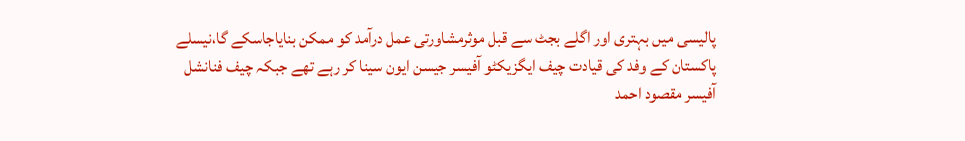پالیسی میں بہتری اور اگلے بجٹ سے قبل موثرمشاورتی عمل درآمد کو ممکن بنایاجاسکے گا،نیسلے پاکستان کے وفد کی قیادت چیف ایگزیکٹو آفیسر جیسن ایون سینا کر رہے تھے جبکہ چیف فنانشل آفیسر مقصود احمد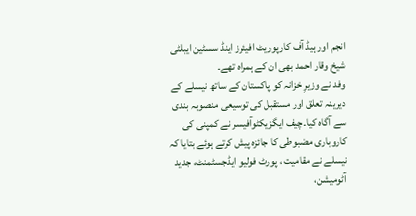انجم اور ہیڈ آف کارپوریٹ افیئرز اینڈ سسٹین ایبلٹی شیخ وقار احمد بھی ان کے ہمراہ تھے۔
وفد نے وزیرِ خزانہ کو پاکستان کے ساتھ نیسلے کے دیرینہ تعلق اور مستقبل کی توسیعی منصوبہ بندی سے آگاہ کیا۔چیف ایگزیکٹوآفیسر نے کمپنی کی کاروباری مضبوطی کا جائزہ پیش کرتے ہوئے بتایا کہ نیسلے نے مقامیت ، پورٹ فولیو ایڈجسٹمنٹ، جدید آٹومیشن،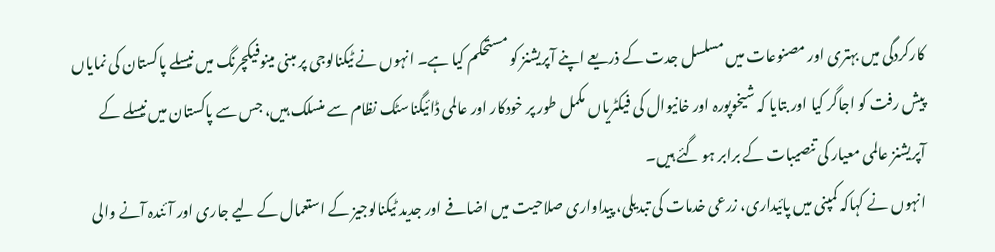کارکردگی میں بہتری اور مصنوعات میں مسلسل جدت کے ذریعے اپنے آپریشنز کو مستحکم کیا ہے۔ انہوں نے ٹیکنالوجی پر مبنی مینوفیکچرنگ میں نیسلے پاکستان کی نمایاں پیش رفت کو اجاگر کیا اور بتایا کہ شیخوپورہ اور خانیوال کی فیکٹریاں مکمل طور پر خودکار اور عالمی ڈائیگناسٹک نظام سے منسلک ہیں، جس سے پاکستان میں نیسلے کے آپریشنز عالمی معیار کی تنصیبات کے برابر ہو گئے ہیں۔
انہوں نے کہاکہ کمپنی میں پائیداری، زرعی خدمات کی تبدیلی، پیداواری صلاحیت میں اضافے اور جدید ٹیکنالوجیز کے استعمال کے لیے جاری اور آئندہ آنے والی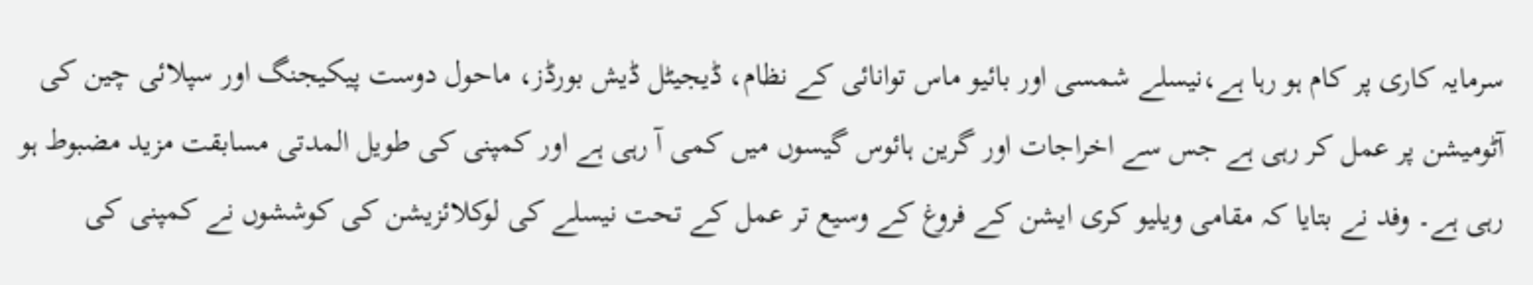سرمایہ کاری پر کام ہو رہا ہے،نیسلے شمسی اور بائیو ماس توانائی کے نظام، ڈیجیٹل ڈیش بورڈز، ماحول دوست پیکیجنگ اور سپلائی چین کی آٹومیشن پر عمل کر رہی ہے جس سے اخراجات اور گرین ہائوس گیسوں میں کمی آ رہی ہے اور کمپنی کی طویل المدتی مسابقت مزید مضبوط ہو رہی ہے۔ وفد نے بتایا کہ مقامی ویلیو کری ایشن کے فروغ کے وسیع تر عمل کے تحت نیسلے کی لوکلائزیشن کی کوششوں نے کمپنی کی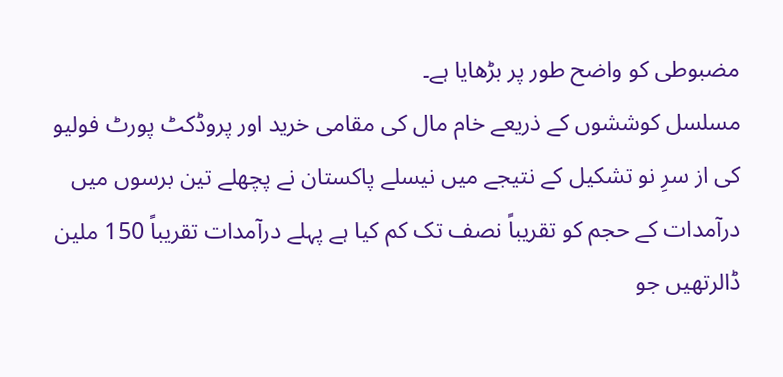مضبوطی کو واضح طور پر بڑھایا ہے۔
مسلسل کوششوں کے ذریعے خام مال کی مقامی خرید اور پروڈکٹ پورٹ فولیو کی از سرِ نو تشکیل کے نتیجے میں نیسلے پاکستان نے پچھلے تین برسوں میں درآمدات کے حجم کو تقریباً نصف تک کم کیا ہے پہلے درآمدات تقریباً 150 ملین ڈالرتھیں جو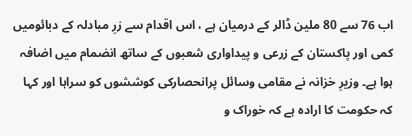اب 76 سے 80 ملین ڈالر کے درمیان ہے ، اس اقدام سے زرِ مبادلہ کے دبائومیں کمی اور پاکستان کے زرعی و پیداواری شعبوں کے ساتھ انضمام میں اضافہ ہوا ہے۔ وزیرِ خزانہ نے مقامی وسائل پرانحصارکی کوششوں کو سراہا اور کہا کہ حکومت کا ارادہ ہے کہ خوراک و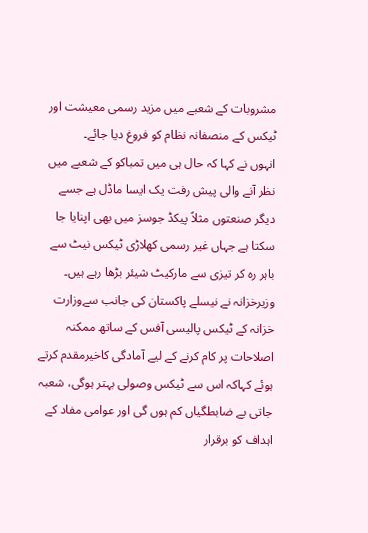مشروبات کے شعبے میں مزید رسمی معیشت اور ٹیکس کے منصفانہ نظام کو فروغ دیا جائے۔
انہوں نے کہا کہ حال ہی میں تمباکو کے شعبے میں نظر آنے والی پیش رفت یک ایسا ماڈل ہے جسے دیگر صنعتوں مثلاً پیکڈ جوسز میں بھی اپنایا جا سکتا ہے جہاں غیر رسمی کھلاڑی ٹیکس نیٹ سے باہر رہ کر تیزی سے مارکیٹ شیئر بڑھا رہے ہیں۔ وزیرخزانہ نے نیسلے پاکستان کی جانب سےوزارت خزانہ کے ٹیکس پالیسی آفس کے ساتھ ممکنہ اصلاحات پر کام کرنے کے لیے آمادگی کاخیرمقدم کرتے ہوئے کہاکہ اس سے ٹیکس وصولی بہتر ہوگی، شعبہ جاتی بے ضابطگیاں کم ہوں گی اور عوامی مفاد کے اہداف کو برقرار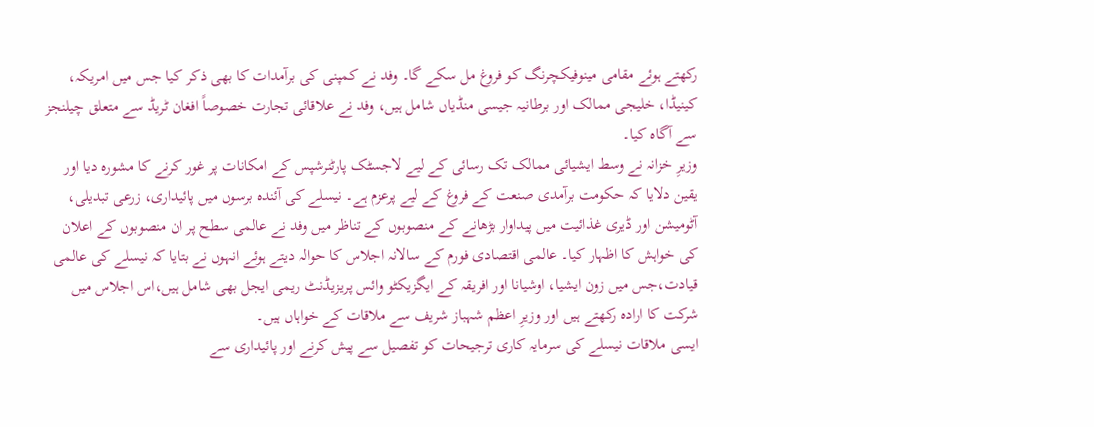رکھتے ہوئے مقامی مینوفیکچرنگ کو فروغ مل سکے گا۔ وفد نے کمپنی کی برآمدات کا بھی ذکر کیا جس میں امریکہ، کینیڈا، خلیجی ممالک اور برطانیہ جیسی منڈیاں شامل ہیں، وفد نے علاقائی تجارت خصوصاً افغان ٹریڈ سے متعلق چیلنجز سے آگاہ کیا۔
وزیرِ خزانہ نے وسط ایشیائی ممالک تک رسائی کے لیے لاجسٹک پارٹنرشپس کے امکانات پر غور کرنے کا مشورہ دیا اور یقین دلایا کہ حکومت برآمدی صنعت کے فروغ کے لیے پرعزم ہے۔ نیسلے کی آئندہ برسوں میں پائیداری، زرعی تبدیلی، آٹومیشن اور ڈیری غذائیت میں پیداوار بڑھانے کے منصوبوں کے تناظر میں وفد نے عالمی سطح پر ان منصوبوں کے اعلان کی خواہش کا اظہار کیا۔ عالمی اقتصادی فورم کے سالانہ اجلاس کا حوالہ دیتے ہوئے انہوں نے بتایا کہ نیسلے کی عالمی قیادت،جس میں زون ایشیا، اوشیانا اور افریقہ کے ایگزیکٹو وائس پریزیڈنٹ ریمی ایجل بھی شامل ہیں،اس اجلاس میں شرکت کا ارادہ رکھتے ہیں اور وزیرِ اعظم شہباز شریف سے ملاقات کے خواہاں ہیں۔
ایسی ملاقات نیسلے کی سرمایہ کاری ترجیحات کو تفصیل سے پیش کرنے اور پائیداری سے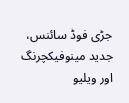جڑی فوڈ سائنس، جدید مینوفیکچرنگ اور ویلیو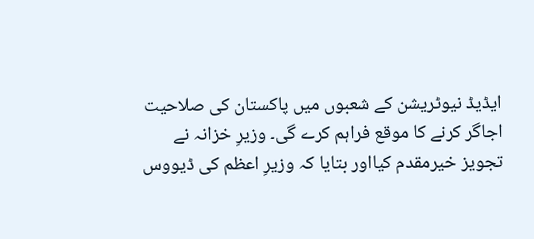ایڈیڈ نیوٹریشن کے شعبوں میں پاکستان کی صلاحیت اجاگر کرنے کا موقع فراہم کرے گی۔ وزیرِ خزانہ نے تجویز خیرمقدم کیااور بتایا کہ وزیرِ اعظم کی ڈیووس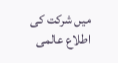میں شرکت کی اطلاع عالمی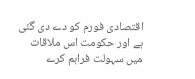اقتصادی فورم کو دے دی گئی ہے اور حکومت اس ملاقات میں سہولت فراہم کرے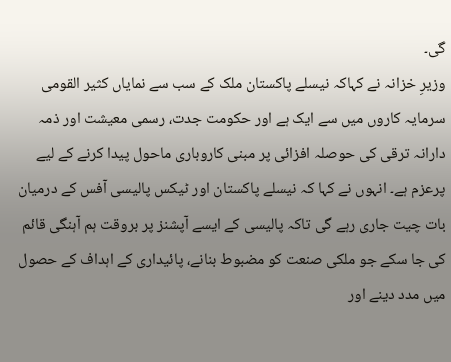گی۔
وزیرِ خزانہ نے کہاکہ نیسلے پاکستان ملک کے سب سے نمایاں کثیر القومی سرمایہ کاروں میں سے ایک ہے اور حکومت جدت، رسمی معیشت اور ذمہ دارانہ ترقی کی حوصلہ افزائی پر مبنی کاروباری ماحول پیدا کرنے کے لیے پرعزم ہے۔ انہوں نے کہا کہ نیسلے پاکستان اور ٹیکس پالیسی آفس کے درمیان بات چیت جاری رہے گی تاکہ پالیسی کے ایسے آپشنز پر بروقت ہم آہنگی قائم کی جا سکے جو ملکی صنعت کو مضبوط بنانے، پائیداری کے اہداف کے حصول میں مدد دینے اور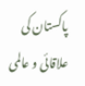پاکستان کی علاقائی و عالمی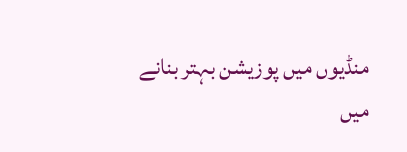منڈیوں میں پوزیشن بہتر بنانے میں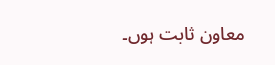معاون ثابت ہوں۔